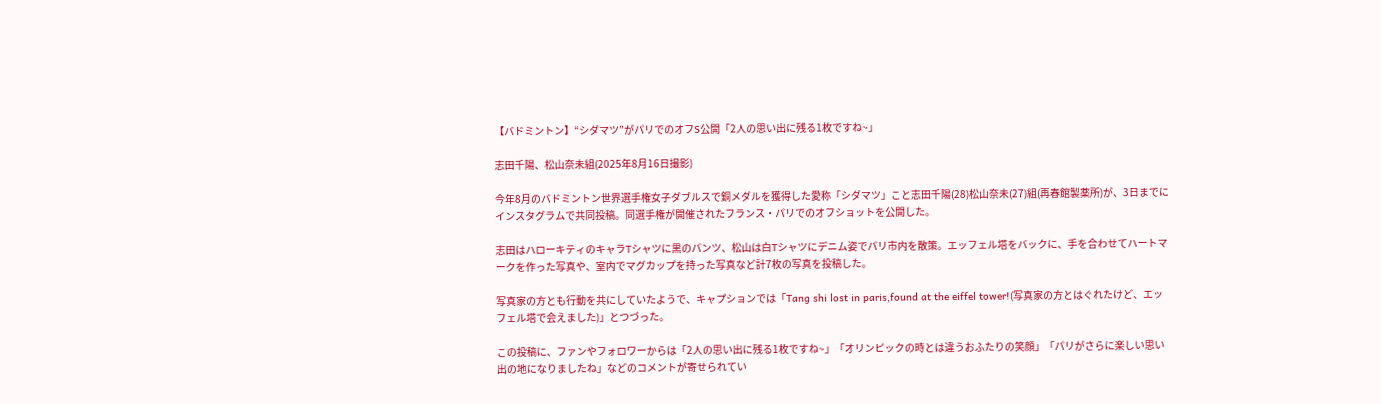【バドミントン】“シダマツ”がパリでのオフS公開「2人の思い出に残る1枚ですね~」

志田千陽、松山奈未組(2025年8月16日撮影)

今年8月のバドミントン世界選手権女子ダブルスで銅メダルを獲得した愛称「シダマツ」こと志田千陽(28)松山奈未(27)組(再春館製薬所)が、3日までにインスタグラムで共同投稿。同選手権が開催されたフランス・パリでのオフショットを公開した。

志田はハローキティのキャラTシャツに黒のパンツ、松山は白Tシャツにデニム姿でパリ市内を散策。エッフェル塔をバックに、手を合わせてハートマークを作った写真や、室内でマグカップを持った写真など計7枚の写真を投稿した。

写真家の方とも行動を共にしていたようで、キャプションでは「Tang shi lost in paris,found at the eiffel tower!(写真家の方とはぐれたけど、エッフェル塔で会えました)」とつづった。

この投稿に、ファンやフォロワーからは「2人の思い出に残る1枚ですね~」「オリンピックの時とは違うおふたりの笑顔」「パリがさらに楽しい思い出の地になりましたね」などのコメントが寄せられてい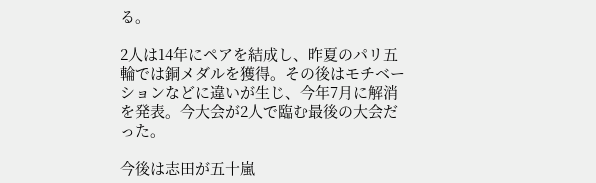る。

2人は14年にペアを結成し、昨夏のパリ五輪では銅メダルを獲得。その後はモチベーションなどに違いが生じ、今年7月に解消を発表。今大会が2人で臨む最後の大会だった。

今後は志田が五十嵐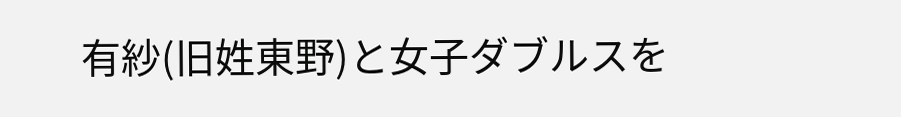有紗(旧姓東野)と女子ダブルスを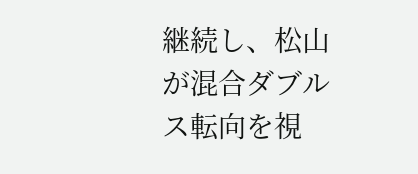継続し、松山が混合ダブルス転向を視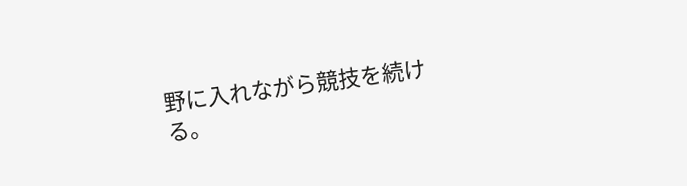野に入れながら競技を続ける。